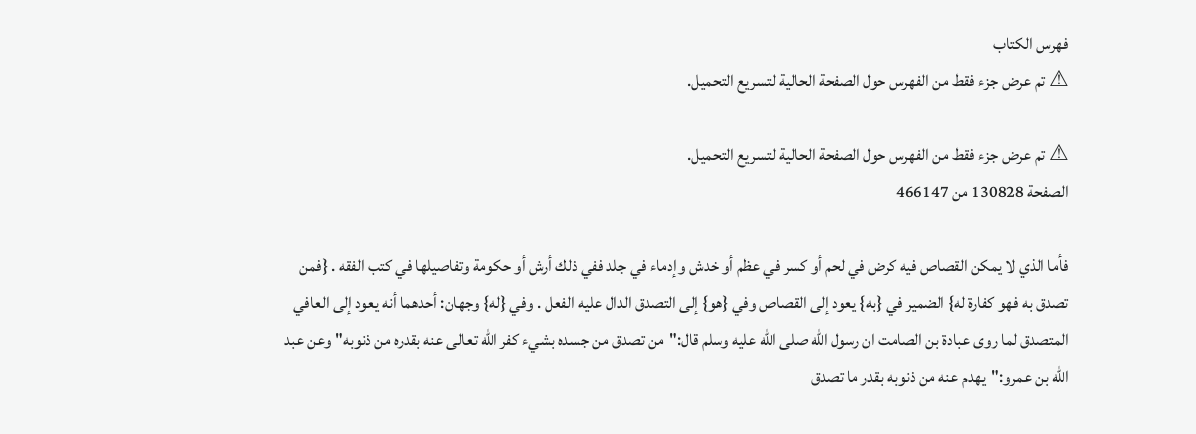فهرس الكتاب
⚠ تم عرض جزء فقط من الفهرس حول الصفحة الحالية لتسريع التحميل.

⚠ تم عرض جزء فقط من الفهرس حول الصفحة الحالية لتسريع التحميل.
الصفحة 130828 من 466147

فأما الذي لا يمكن القصاص فيه كرض في لحم أو كسر في عظم أو خدش وإدماء في جلد ففي ذلك أرش أو حكومة وتفاصيلها في كتب الفقه . {فمن تصدق به فهو كفارة له} الضمير في {به} يعود إلى القصاص وفي {هو} إلى التصدق الدال عليه الفعل . وفي {له} وجهان: أحدهما أنه يعود إلى العافي المتصدق لما روى عبادة بن الصامت ان رسول الله صلى الله عليه وسلم قال:"من تصدق من جسده بشيء كفر الله تعالى عنه بقدره من ذنوبه"وعن عبد الله بن عمرو:"يهدم عنه من ذنوبه بقدر ما تصدق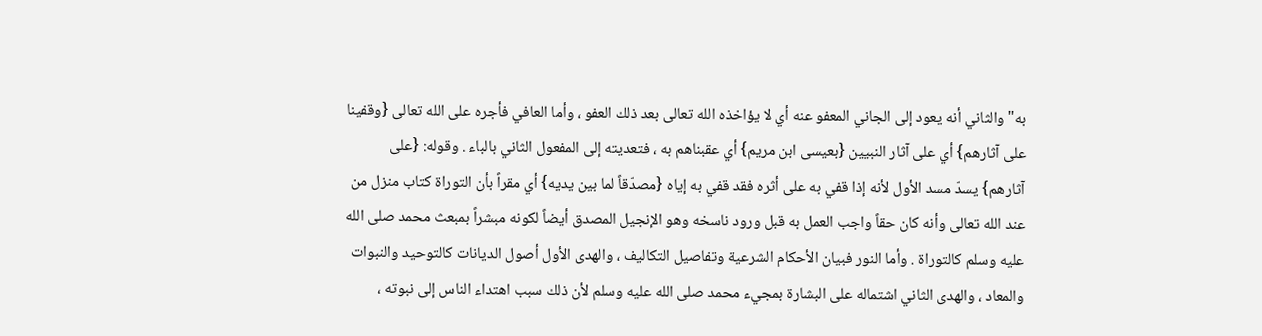به"والثاني أنه يعود إلى الجاني المعفو عنه أي لا يؤاخذه الله تعالى بعد ذلك العفو ، وأما العافي فأجره على الله تعالى {وقفينا على آثارهم} أي على آثار النبيين {بعيسى ابن مريم} أي عقبناهم به ، فتعديته إلى المفعول الثاني بالباء . وقوله: {على آثارهم} يسدّ مسد الأول لأنه إذا قفي به على أثره فقد قفي به إياه {مصدّقاً لما بين يديه} أي مقراً بأن التوراة كتاب منزل من عند الله تعالى وأنه كان حقاً واجب العمل به قبل ورود ناسخه وهو الإنجيل المصدق أيضاً لكونه مبشراً بمبعث محمد صلى الله عليه وسلم كالتوراة . وأما النور فبيان الأحكام الشرعية وتفاصيل التكاليف ، والهدى الأول أصول الديانات كالتوحيد والنبوات والمعاد ، والهدى الثاني اشتماله على البشارة بمجيء محمد صلى الله عليه وسلم لأن ذلك سبب اهتداء الناس إلى نبوته ،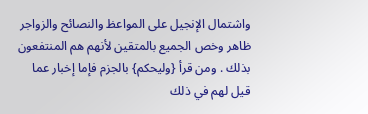واشتمال الإنجيل على المواعظ والنصائح والزواجر ظاهر وخص الجميع بالمتقين لأنهم هم المنتفعون بذلك . ومن قرأ {وليحكم} بالجزم فإما إخبار عما قيل لهم في ذلك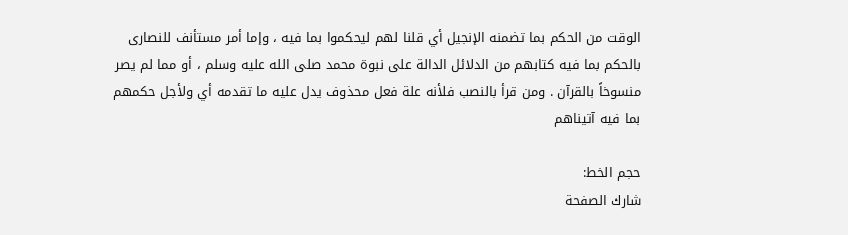الوقت من الحكم بما تضمنه الإنجيل أي قلنا لهم ليحكموا بما فيه ، وإما أمر مستأنف للنصارى بالحكم بما فيه كتابهم من الدلائل الدالة على نبوة محمد صلى الله عليه وسلم ، أو مما لم يصر منسوخاً بالقرآن . ومن قرأ بالنصب فلأنه علة فعل محذوف يدل عليه ما تقدمه أي ولأجل حكمهم بما فيه آتيناهم

حجم الخط:
شارك الصفحة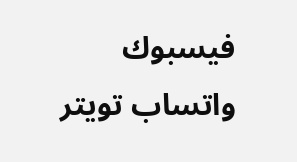فيسبوك واتساب تويتر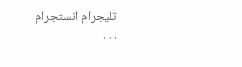تليجرام انستجرام
. . .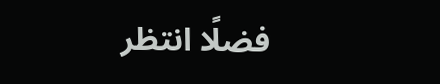فضلًا انتظر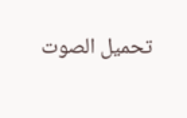تحميل الصوت